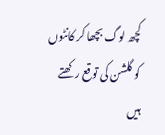کچھ لوگ بچھا کر کانٹوں کو گلشن کی توقع رکھتے ہیں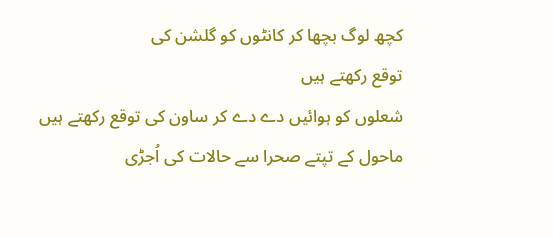کچھ لوگ بچھا کر کانٹوں کو گلشن کی
توقع رکھتے ہیں
شعلوں کو ہوائیں دے دے کر ساون کی توقع رکھتے ہیں
ماحول کے تپتے صحرا سے حالات کی اُجڑی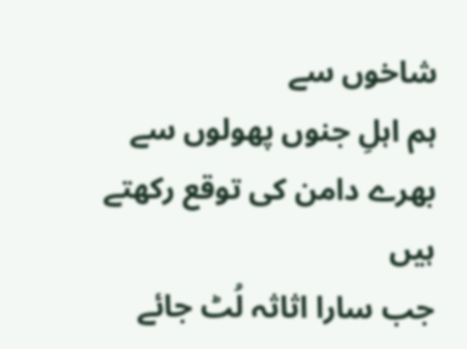شاخوں سے
ہم اہلِ جنوں پھولوں سے بھرے دامن کی توقع رکھتے ہیں
جب سارا اثاثہ لُٹ جائے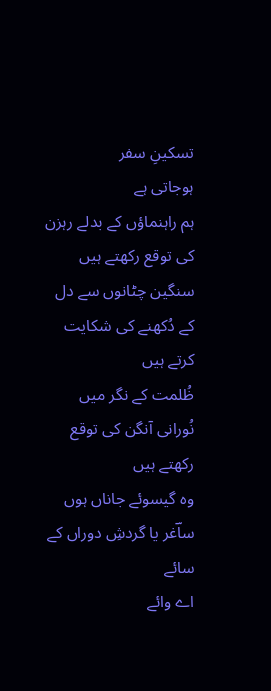تسکینِ سفر
ہوجاتی ہے
ہم راہنماؤں کے بدلے رہزن کی توقع رکھتے ہیں
سنگین چٹانوں سے دل کے دُکھنے کی شکایت کرتے ہیں
ظُلمت کے نگر میں نُورانی آنگن کی توقع رکھتے ہیں
وہ گیسوئے جاناں ہوں ساؔغر یا گردشِ دوراں کے سائے
اے وائے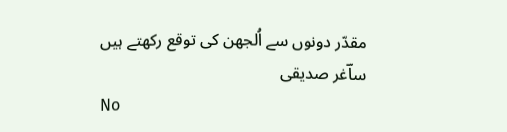مقدّر دونوں سے اُلجھن کی توقع رکھتے ہیں
ساؔغر صدیقی
No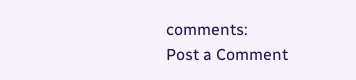comments:
Post a Comment